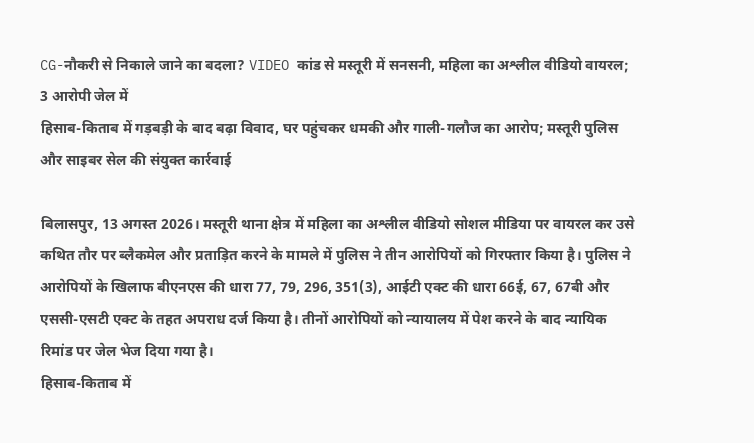CG-नौकरी से निकाले जाने का बदला? VIDEO कांड से मस्तूरी में सनसनी, महिला का अश्लील वीडियो वायरल; 3 आरोपी जेल में
हिसाब-किताब में गड़बड़ी के बाद बढ़ा विवाद, घर पहुंचकर धमकी और गाली-गलौज का आरोप; मस्तूरी पुलिस और साइबर सेल की संयुक्त कार्रवाई

बिलासपुर, 13 अगस्त 2026। मस्तूरी थाना क्षेत्र में महिला का अश्लील वीडियो सोशल मीडिया पर वायरल कर उसे कथित तौर पर ब्लैकमेल और प्रताड़ित करने के मामले में पुलिस ने तीन आरोपियों को गिरफ्तार किया है। पुलिस ने आरोपियों के खिलाफ बीएनएस की धारा 77, 79, 296, 351(3), आईटी एक्ट की धारा 66ई, 67, 67बी और एससी-एसटी एक्ट के तहत अपराध दर्ज किया है। तीनों आरोपियों को न्यायालय में पेश करने के बाद न्यायिक रिमांड पर जेल भेज दिया गया है।
हिसाब-किताब में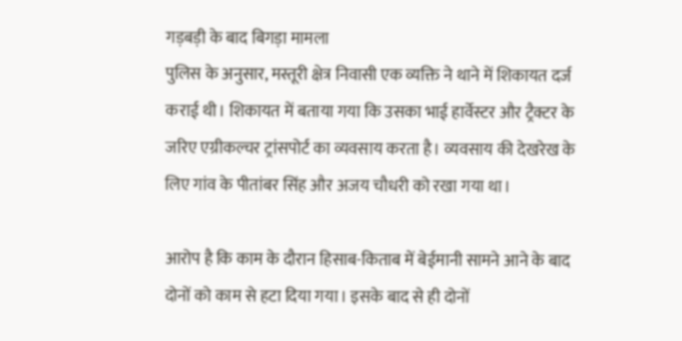गड़बड़ी के बाद बिगड़ा मामला
पुलिस के अनुसार, मस्तूरी क्षेत्र निवासी एक व्यक्ति ने थाने में शिकायत दर्ज कराई थी। शिकायत में बताया गया कि उसका भाई हार्वेस्टर और ट्रैक्टर के जरिए एग्रीकल्चर ट्रांसपोर्ट का व्यवसाय करता है। व्यवसाय की देखरेख के लिए गांव के पीतांबर सिंह और अजय चौधरी को रखा गया था।

आरोप है कि काम के दौरान हिसाब-किताब में बेईमानी सामने आने के बाद दोनों को काम से हटा दिया गया। इसके बाद से ही दोनों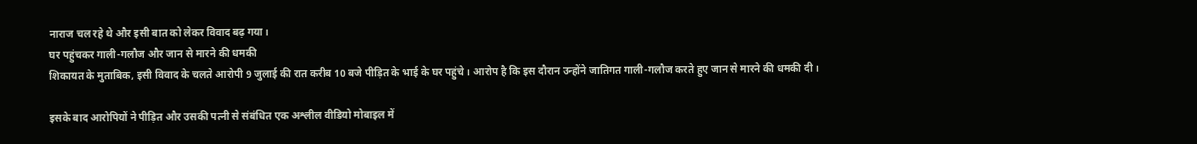नाराज चल रहे थे और इसी बात को लेकर विवाद बढ़ गया।
घर पहुंचकर गाली-गलौज और जान से मारने की धमकी
शिकायत के मुताबिक, इसी विवाद के चलते आरोपी 9 जुलाई की रात करीब 10 बजे पीड़ित के भाई के घर पहुंचे। आरोप है कि इस दौरान उन्होंने जातिगत गाली-गलौज करते हुए जान से मारने की धमकी दी।

इसके बाद आरोपियों ने पीड़ित और उसकी पत्नी से संबंधित एक अश्लील वीडियो मोबाइल में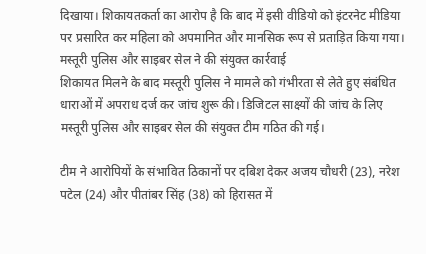दिखाया। शिकायतकर्ता का आरोप है कि बाद में इसी वीडियो को इंटरनेट मीडिया पर प्रसारित कर महिला को अपमानित और मानसिक रूप से प्रताड़ित किया गया।
मस्तूरी पुलिस और साइबर सेल ने की संयुक्त कार्रवाई
शिकायत मिलने के बाद मस्तूरी पुलिस ने मामले को गंभीरता से लेते हुए संबंधित धाराओं में अपराध दर्ज कर जांच शुरू की। डिजिटल साक्ष्यों की जांच के लिए मस्तूरी पुलिस और साइबर सेल की संयुक्त टीम गठित की गई।

टीम ने आरोपियों के संभावित ठिकानों पर दबिश देकर अजय चौधरी (23), नरेश पटेल (24) और पीतांबर सिंह (38) को हिरासत में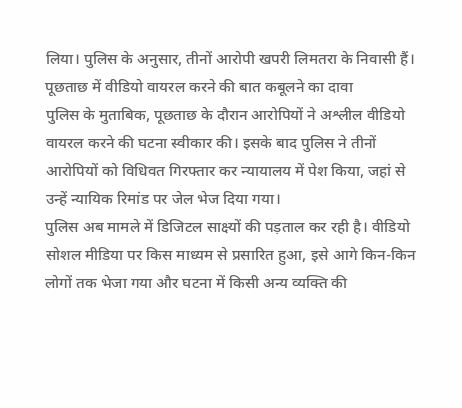लिया। पुलिस के अनुसार, तीनों आरोपी खपरी लिमतरा के निवासी हैं।
पूछताछ में वीडियो वायरल करने की बात कबूलने का दावा
पुलिस के मुताबिक, पूछताछ के दौरान आरोपियों ने अश्लील वीडियो वायरल करने की घटना स्वीकार की। इसके बाद पुलिस ने तीनों आरोपियों को विधिवत गिरफ्तार कर न्यायालय में पेश किया, जहां से उन्हें न्यायिक रिमांड पर जेल भेज दिया गया।
पुलिस अब मामले में डिजिटल साक्ष्यों की पड़ताल कर रही है। वीडियो सोशल मीडिया पर किस माध्यम से प्रसारित हुआ, इसे आगे किन-किन लोगों तक भेजा गया और घटना में किसी अन्य व्यक्ति की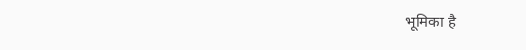भूमिका है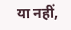या नहीं,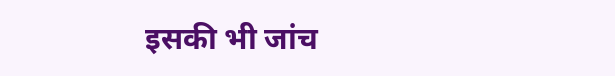इसकी भी जांच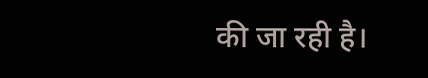की जा रही है।